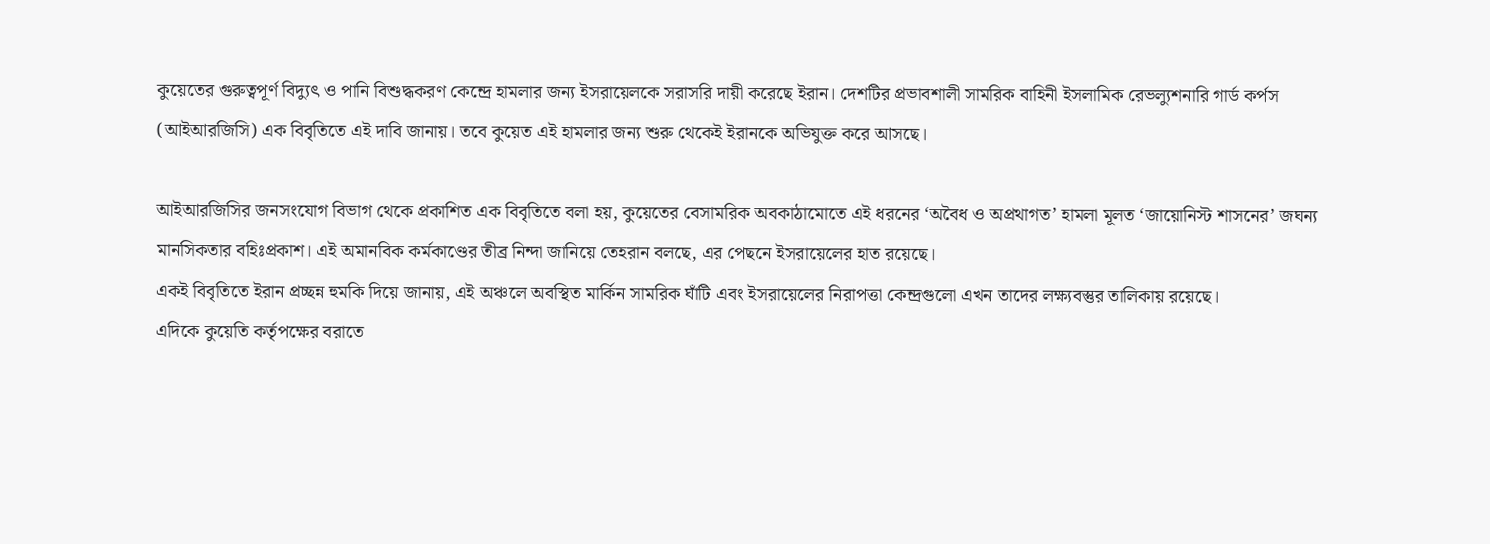কুয়েতের গুরুত্বপূর্ণ বিদ্যুৎ ও পানি বিশুদ্ধকরণ কেন্দ্রে হামলার জন্য ইসরায়েলকে সরাসরি দায়ী করেছে ইরান। দেশটির প্রভাবশালী সামরিক বাহিনী ইসলামিক রেভল্যুশনারি গার্ড কর্পস (আইআরজিসি) এক বিবৃতিতে এই দাবি জানায়। তবে কুয়েত এই হামলার জন্য শুরু থেকেই ইরানকে অভিযুক্ত করে আসছে।

আইআরজিসির জনসংযোগ বিভাগ থেকে প্রকাশিত এক বিবৃতিতে বলা হয়, কুয়েতের বেসামরিক অবকাঠামোতে এই ধরনের ‘অবৈধ ও অপ্রথাগত’ হামলা মূলত ‘জায়োনিস্ট শাসনের’ জঘন্য মানসিকতার বহিঃপ্রকাশ। এই অমানবিক কর্মকাণ্ডের তীব্র নিন্দা জানিয়ে তেহরান বলছে, এর পেছনে ইসরায়েলের হাত রয়েছে।
একই বিবৃতিতে ইরান প্রচ্ছন্ন হুমকি দিয়ে জানায়, এই অঞ্চলে অবস্থিত মার্কিন সামরিক ঘাঁটি এবং ইসরায়েলের নিরাপত্তা কেন্দ্রগুলো এখন তাদের লক্ষ্যবস্তুর তালিকায় রয়েছে।
এদিকে কুয়েতি কর্তৃপক্ষের বরাতে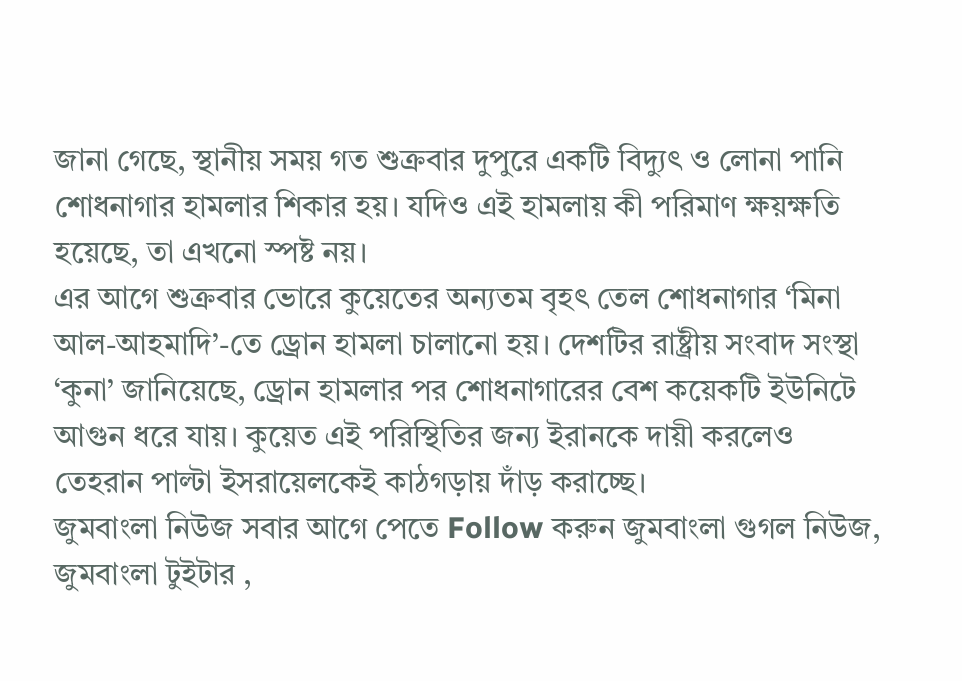জানা গেছে, স্থানীয় সময় গত শুক্রবার দুপুরে একটি বিদ্যুৎ ও লোনা পানি শোধনাগার হামলার শিকার হয়। যদিও এই হামলায় কী পরিমাণ ক্ষয়ক্ষতি হয়েছে, তা এখনো স্পষ্ট নয়।
এর আগে শুক্রবার ভোরে কুয়েতের অন্যতম বৃহৎ তেল শোধনাগার ‘মিনা আল-আহমাদি’-তে ড্রোন হামলা চালানো হয়। দেশটির রাষ্ট্রীয় সংবাদ সংস্থা ‘কুনা’ জানিয়েছে, ড্রোন হামলার পর শোধনাগারের বেশ কয়েকটি ইউনিটে আগুন ধরে যায়। কুয়েত এই পরিস্থিতির জন্য ইরানকে দায়ী করলেও তেহরান পাল্টা ইসরায়েলকেই কাঠগড়ায় দাঁড় করাচ্ছে।
জুমবাংলা নিউজ সবার আগে পেতে Follow করুন জুমবাংলা গুগল নিউজ, জুমবাংলা টুইটার ,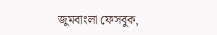জুমবাংলা ফেসবুক,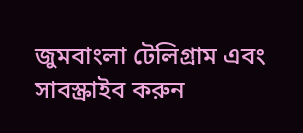জুমবাংলা টেলিগ্রাম এবং সাবস্ক্রাইব করুন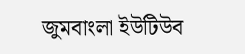জুমবাংলা ইউটিউব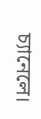চ্যানেলে।